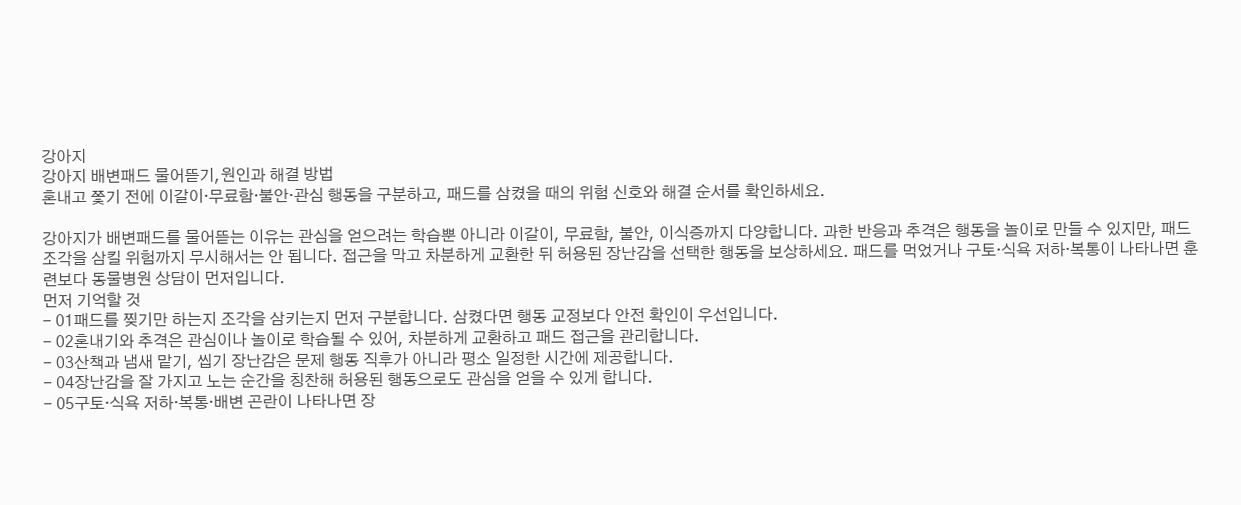강아지
강아지 배변패드 물어뜯기,원인과 해결 방법
혼내고 쫓기 전에 이갈이·무료함·불안·관심 행동을 구분하고, 패드를 삼켰을 때의 위험 신호와 해결 순서를 확인하세요.

강아지가 배변패드를 물어뜯는 이유는 관심을 얻으려는 학습뿐 아니라 이갈이, 무료함, 불안, 이식증까지 다양합니다. 과한 반응과 추격은 행동을 놀이로 만들 수 있지만, 패드 조각을 삼킬 위험까지 무시해서는 안 됩니다. 접근을 막고 차분하게 교환한 뒤 허용된 장난감을 선택한 행동을 보상하세요. 패드를 먹었거나 구토·식욕 저하·복통이 나타나면 훈련보다 동물병원 상담이 먼저입니다.
먼저 기억할 것
- 01패드를 찢기만 하는지 조각을 삼키는지 먼저 구분합니다. 삼켰다면 행동 교정보다 안전 확인이 우선입니다.
- 02혼내기와 추격은 관심이나 놀이로 학습될 수 있어, 차분하게 교환하고 패드 접근을 관리합니다.
- 03산책과 냄새 맡기, 씹기 장난감은 문제 행동 직후가 아니라 평소 일정한 시간에 제공합니다.
- 04장난감을 잘 가지고 노는 순간을 칭찬해 허용된 행동으로도 관심을 얻을 수 있게 합니다.
- 05구토·식욕 저하·복통·배변 곤란이 나타나면 장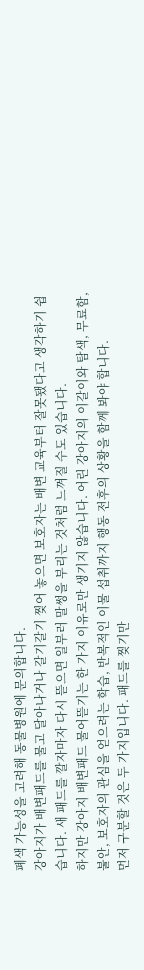폐색 가능성을 고려해 동물병원에 문의합니다.
강아지가 배변패드를 물고 달아나거나 갈기갈기 찢어 놓으면 보호자는 배변 교육부터 잘못됐다고 생각하기 쉽습니다. 새 패드를 깔자마자 다시 뜯으면 일부러 말썽을 부리는 것처럼 느껴질 수도 있습니다.
하지만 강아지 배변패드 물어뜯기는 한 가지 이유로만 생기지 않습니다. 어린 강아지의 이갈이와 탐색, 무료함, 불안, 보호자의 관심을 얻으려는 학습, 반복적인 이물 섭취까지 행동 전후의 상황을 함께 봐야 합니다.
먼저 구분할 것은 두 가지입니다. 패드를 찢기만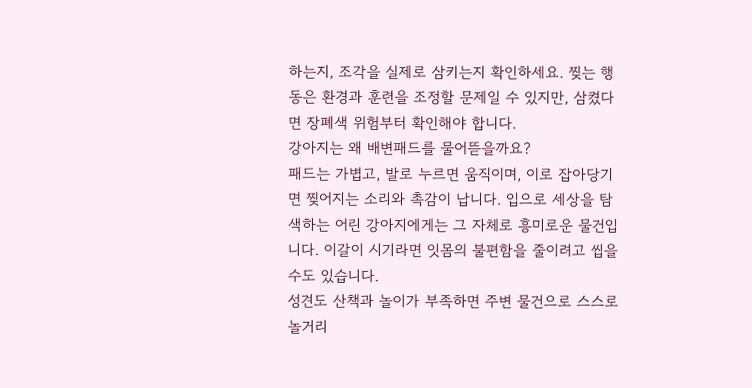하는지, 조각을 실제로 삼키는지 확인하세요. 찢는 행동은 환경과 훈련을 조정할 문제일 수 있지만, 삼켰다면 장폐색 위험부터 확인해야 합니다.
강아지는 왜 배변패드를 물어뜯을까요?
패드는 가볍고, 발로 누르면 움직이며, 이로 잡아당기면 찢어지는 소리와 촉감이 납니다. 입으로 세상을 탐색하는 어린 강아지에게는 그 자체로 흥미로운 물건입니다. 이갈이 시기라면 잇몸의 불편함을 줄이려고 씹을 수도 있습니다.
성견도 산책과 놀이가 부족하면 주변 물건으로 스스로 놀거리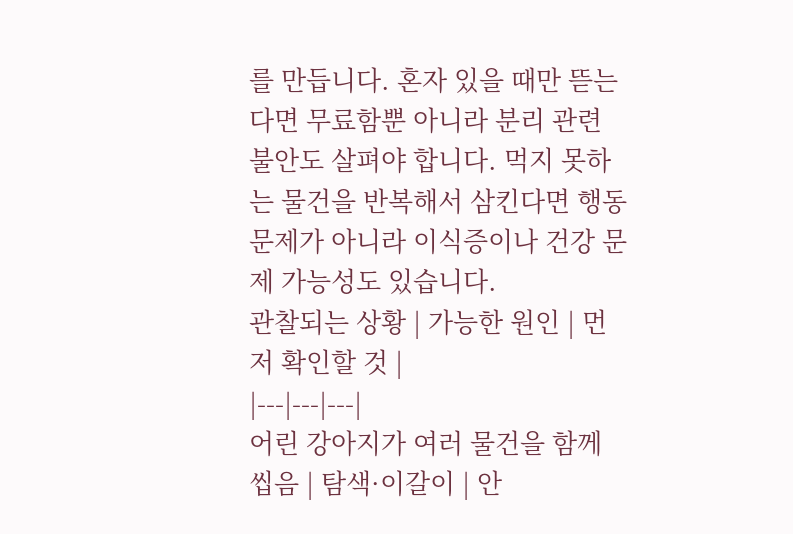를 만듭니다. 혼자 있을 때만 뜯는다면 무료함뿐 아니라 분리 관련 불안도 살펴야 합니다. 먹지 못하는 물건을 반복해서 삼킨다면 행동 문제가 아니라 이식증이나 건강 문제 가능성도 있습니다.
관찰되는 상황 | 가능한 원인 | 먼저 확인할 것 |
|---|---|---|
어린 강아지가 여러 물건을 함께 씹음 | 탐색·이갈이 | 안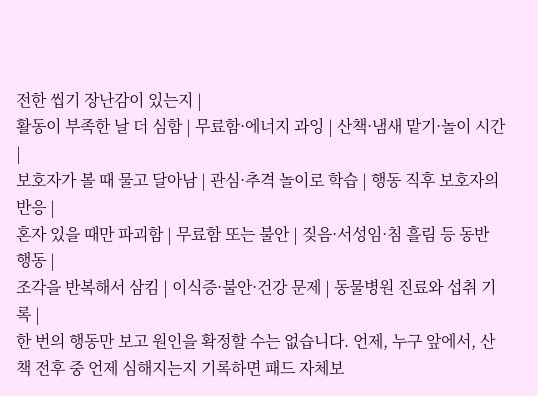전한 씹기 장난감이 있는지 |
활동이 부족한 날 더 심함 | 무료함·에너지 과잉 | 산책·냄새 맡기·놀이 시간 |
보호자가 볼 때 물고 달아남 | 관심·추격 놀이로 학습 | 행동 직후 보호자의 반응 |
혼자 있을 때만 파괴함 | 무료함 또는 불안 | 짖음·서성임·침 흘림 등 동반 행동 |
조각을 반복해서 삼킴 | 이식증·불안·건강 문제 | 동물병원 진료와 섭취 기록 |
한 번의 행동만 보고 원인을 확정할 수는 없습니다. 언제, 누구 앞에서, 산책 전후 중 언제 심해지는지 기록하면 패드 자체보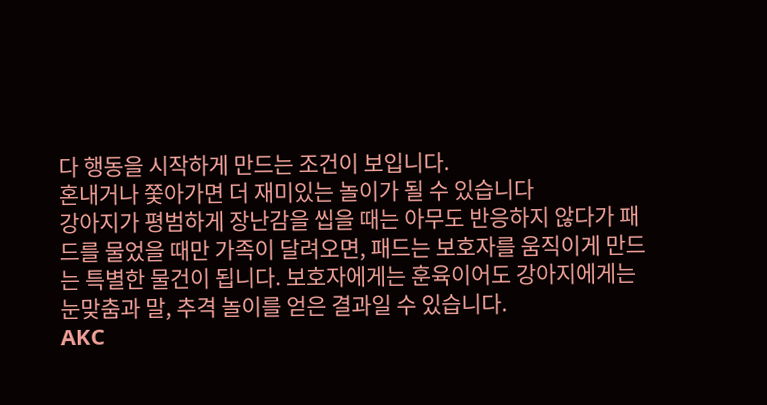다 행동을 시작하게 만드는 조건이 보입니다.
혼내거나 쫓아가면 더 재미있는 놀이가 될 수 있습니다
강아지가 평범하게 장난감을 씹을 때는 아무도 반응하지 않다가 패드를 물었을 때만 가족이 달려오면, 패드는 보호자를 움직이게 만드는 특별한 물건이 됩니다. 보호자에게는 훈육이어도 강아지에게는 눈맞춤과 말, 추격 놀이를 얻은 결과일 수 있습니다.
AKC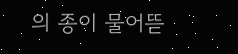의 종이 물어뜯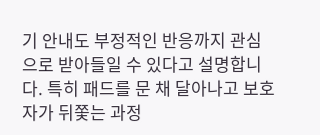기 안내도 부정적인 반응까지 관심으로 받아들일 수 있다고 설명합니다. 특히 패드를 문 채 달아나고 보호자가 뒤쫓는 과정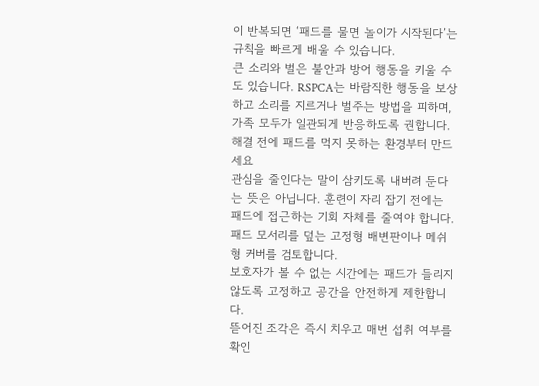이 반복되면 ‘패드를 물면 놀이가 시작된다’는 규칙을 빠르게 배울 수 있습니다.
큰 소리와 벌은 불안과 방어 행동을 키울 수도 있습니다. RSPCA는 바람직한 행동을 보상하고 소리를 지르거나 벌주는 방법을 피하며, 가족 모두가 일관되게 반응하도록 권합니다.
해결 전에 패드를 먹지 못하는 환경부터 만드세요
관심을 줄인다는 말이 삼키도록 내버려 둔다는 뜻은 아닙니다. 훈련이 자리 잡기 전에는 패드에 접근하는 기회 자체를 줄여야 합니다.
패드 모서리를 덮는 고정형 배변판이나 메쉬형 커버를 검토합니다.
보호자가 볼 수 없는 시간에는 패드가 들리지 않도록 고정하고 공간을 안전하게 제한합니다.
뜯어진 조각은 즉시 치우고 매번 섭취 여부를 확인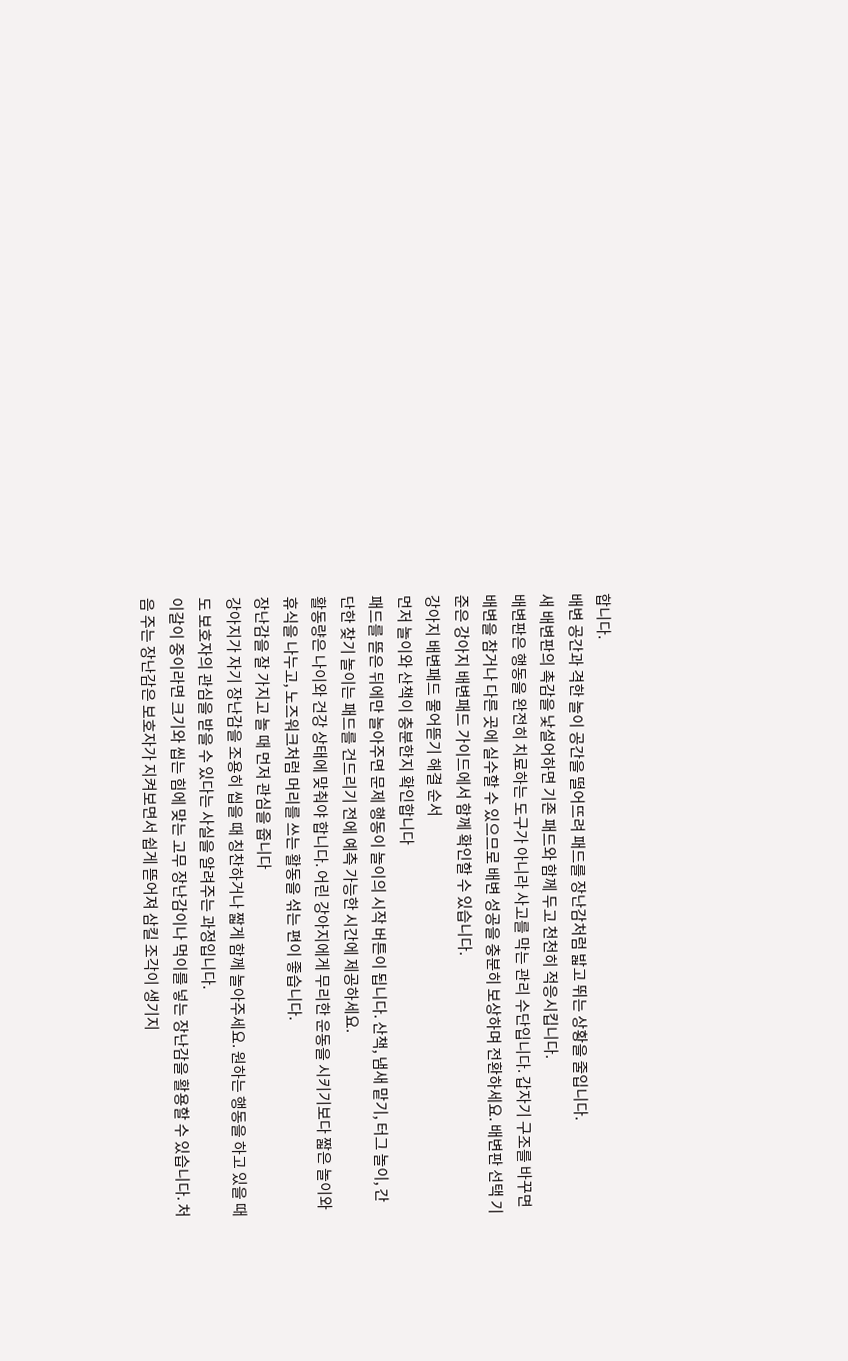합니다.
배변 공간과 격한 놀이 공간을 떨어뜨려 패드를 장난감처럼 밟고 뛰는 상황을 줄입니다.
새 배변판의 촉감을 낯설어하면 기존 패드와 함께 두고 천천히 적응시킵니다.
배변판은 행동을 완전히 치료하는 도구가 아니라 사고를 막는 관리 수단입니다. 갑자기 구조를 바꾸면 배변을 참거나 다른 곳에 실수할 수 있으므로 배변 성공을 충분히 보상하며 전환하세요. 배변판 선택 기준은 강아지 배변패드 가이드에서 함께 확인할 수 있습니다.
강아지 배변패드 물어뜯기 해결 순서
먼저 놀이와 산책이 충분한지 확인합니다
패드를 뜯은 뒤에만 놀아주면 문제 행동이 놀이의 시작 버튼이 됩니다. 산책, 냄새 맡기, 터그 놀이, 간단한 찾기 놀이는 패드를 건드리기 전에 예측 가능한 시간에 제공하세요.
활동량은 나이와 건강 상태에 맞춰야 합니다. 어린 강아지에게 무리한 운동을 시키기보다 짧은 놀이와 휴식을 나누고, 노즈워크처럼 머리를 쓰는 활동을 섞는 편이 좋습니다.
장난감을 잘 가지고 놀 때 먼저 관심을 줍니다
강아지가 자기 장난감을 조용히 씹을 때 칭찬하거나 짧게 함께 놀아주세요. 원하는 행동을 하고 있을 때도 보호자의 관심을 받을 수 있다는 사실을 알려주는 과정입니다.
이갈이 중이라면 크기와 씹는 힘에 맞는 고무 장난감이나 먹이를 넣는 장난감을 활용할 수 있습니다. 처음 주는 장난감은 보호자가 지켜보면서 쉽게 뜯어져 삼킬 조각이 생기지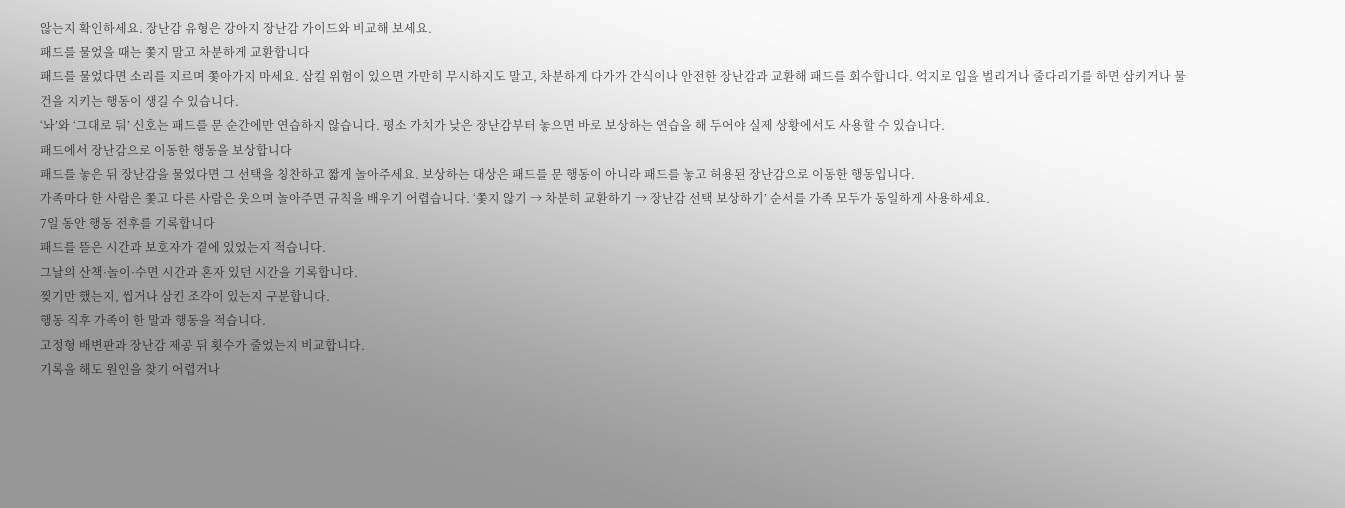않는지 확인하세요. 장난감 유형은 강아지 장난감 가이드와 비교해 보세요.
패드를 물었을 때는 쫓지 말고 차분하게 교환합니다
패드를 물었다면 소리를 지르며 쫓아가지 마세요. 삼킬 위험이 있으면 가만히 무시하지도 말고, 차분하게 다가가 간식이나 안전한 장난감과 교환해 패드를 회수합니다. 억지로 입을 벌리거나 줄다리기를 하면 삼키거나 물건을 지키는 행동이 생길 수 있습니다.
‘놔’와 ‘그대로 둬’ 신호는 패드를 문 순간에만 연습하지 않습니다. 평소 가치가 낮은 장난감부터 놓으면 바로 보상하는 연습을 해 두어야 실제 상황에서도 사용할 수 있습니다.
패드에서 장난감으로 이동한 행동을 보상합니다
패드를 놓은 뒤 장난감을 물었다면 그 선택을 칭찬하고 짧게 놀아주세요. 보상하는 대상은 패드를 문 행동이 아니라 패드를 놓고 허용된 장난감으로 이동한 행동입니다.
가족마다 한 사람은 쫓고 다른 사람은 웃으며 놀아주면 규칙을 배우기 어렵습니다. ‘쫓지 않기 → 차분히 교환하기 → 장난감 선택 보상하기’ 순서를 가족 모두가 동일하게 사용하세요.
7일 동안 행동 전후를 기록합니다
패드를 뜯은 시간과 보호자가 곁에 있었는지 적습니다.
그날의 산책·놀이·수면 시간과 혼자 있던 시간을 기록합니다.
찢기만 했는지, 씹거나 삼킨 조각이 있는지 구분합니다.
행동 직후 가족이 한 말과 행동을 적습니다.
고정형 배변판과 장난감 제공 뒤 횟수가 줄었는지 비교합니다.
기록을 해도 원인을 찾기 어렵거나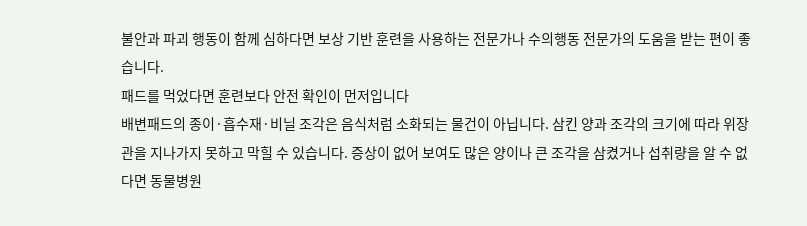불안과 파괴 행동이 함께 심하다면 보상 기반 훈련을 사용하는 전문가나 수의행동 전문가의 도움을 받는 편이 좋습니다.
패드를 먹었다면 훈련보다 안전 확인이 먼저입니다
배변패드의 종이·흡수재·비닐 조각은 음식처럼 소화되는 물건이 아닙니다. 삼킨 양과 조각의 크기에 따라 위장관을 지나가지 못하고 막힐 수 있습니다. 증상이 없어 보여도 많은 양이나 큰 조각을 삼켰거나 섭취량을 알 수 없다면 동물병원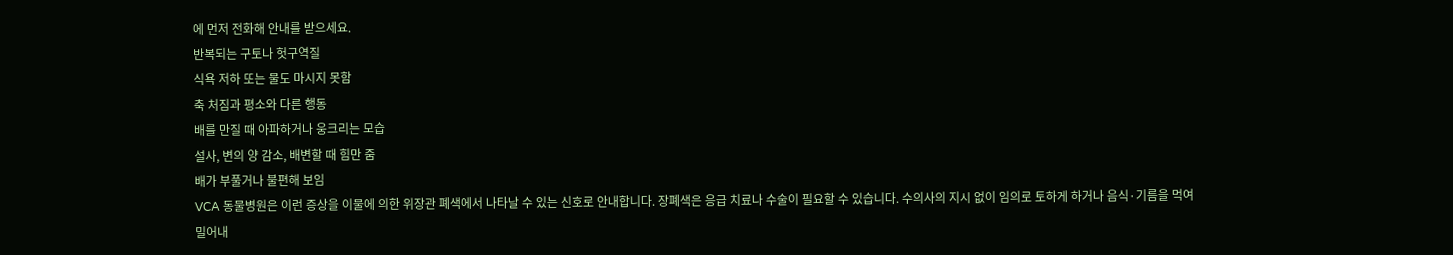에 먼저 전화해 안내를 받으세요.
반복되는 구토나 헛구역질
식욕 저하 또는 물도 마시지 못함
축 처짐과 평소와 다른 행동
배를 만질 때 아파하거나 웅크리는 모습
설사, 변의 양 감소, 배변할 때 힘만 줌
배가 부풀거나 불편해 보임
VCA 동물병원은 이런 증상을 이물에 의한 위장관 폐색에서 나타날 수 있는 신호로 안내합니다. 장폐색은 응급 치료나 수술이 필요할 수 있습니다. 수의사의 지시 없이 임의로 토하게 하거나 음식·기름을 먹여 밀어내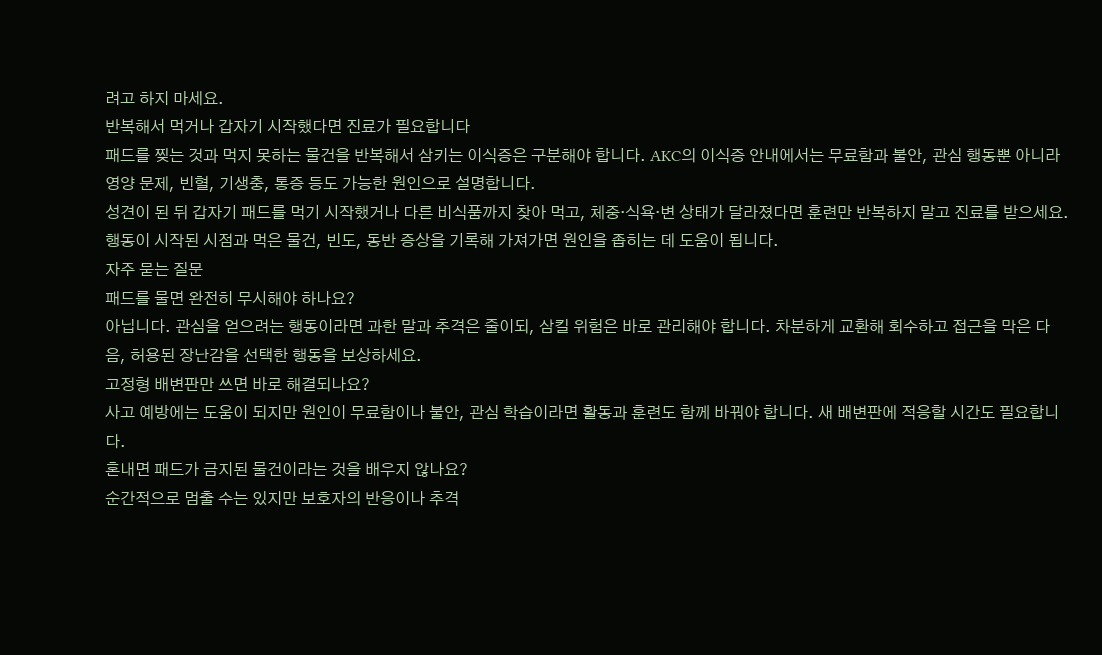려고 하지 마세요.
반복해서 먹거나 갑자기 시작했다면 진료가 필요합니다
패드를 찢는 것과 먹지 못하는 물건을 반복해서 삼키는 이식증은 구분해야 합니다. AKC의 이식증 안내에서는 무료함과 불안, 관심 행동뿐 아니라 영양 문제, 빈혈, 기생충, 통증 등도 가능한 원인으로 설명합니다.
성견이 된 뒤 갑자기 패드를 먹기 시작했거나 다른 비식품까지 찾아 먹고, 체중·식욕·변 상태가 달라졌다면 훈련만 반복하지 말고 진료를 받으세요. 행동이 시작된 시점과 먹은 물건, 빈도, 동반 증상을 기록해 가져가면 원인을 좁히는 데 도움이 됩니다.
자주 묻는 질문
패드를 물면 완전히 무시해야 하나요?
아닙니다. 관심을 얻으려는 행동이라면 과한 말과 추격은 줄이되, 삼킬 위험은 바로 관리해야 합니다. 차분하게 교환해 회수하고 접근을 막은 다음, 허용된 장난감을 선택한 행동을 보상하세요.
고정형 배변판만 쓰면 바로 해결되나요?
사고 예방에는 도움이 되지만 원인이 무료함이나 불안, 관심 학습이라면 활동과 훈련도 함께 바꿔야 합니다. 새 배변판에 적응할 시간도 필요합니다.
혼내면 패드가 금지된 물건이라는 것을 배우지 않나요?
순간적으로 멈출 수는 있지만 보호자의 반응이나 추격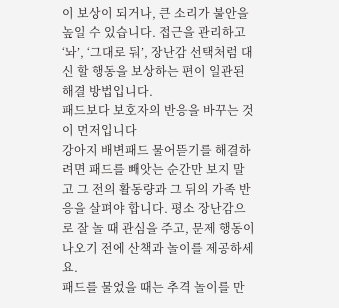이 보상이 되거나, 큰 소리가 불안을 높일 수 있습니다. 접근을 관리하고 ‘놔’, ‘그대로 둬’, 장난감 선택처럼 대신 할 행동을 보상하는 편이 일관된 해결 방법입니다.
패드보다 보호자의 반응을 바꾸는 것이 먼저입니다
강아지 배변패드 물어뜯기를 해결하려면 패드를 빼앗는 순간만 보지 말고 그 전의 활동량과 그 뒤의 가족 반응을 살펴야 합니다. 평소 장난감으로 잘 놀 때 관심을 주고, 문제 행동이 나오기 전에 산책과 놀이를 제공하세요.
패드를 물었을 때는 추격 놀이를 만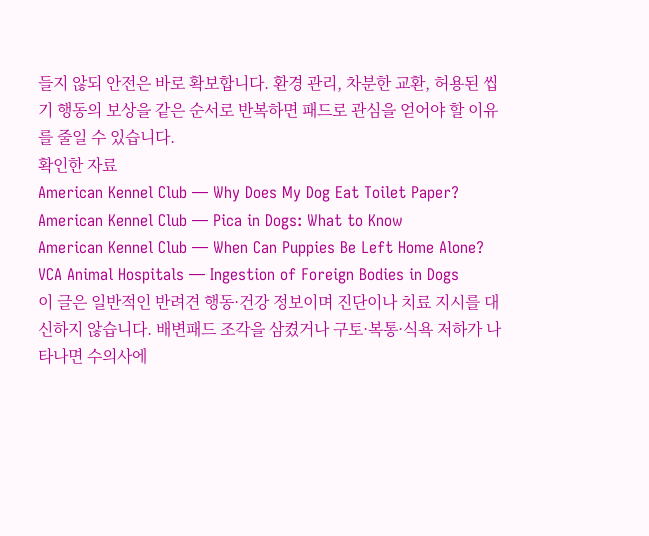들지 않되 안전은 바로 확보합니다. 환경 관리, 차분한 교환, 허용된 씹기 행동의 보상을 같은 순서로 반복하면 패드로 관심을 얻어야 할 이유를 줄일 수 있습니다.
확인한 자료
American Kennel Club — Why Does My Dog Eat Toilet Paper?
American Kennel Club — Pica in Dogs: What to Know
American Kennel Club — When Can Puppies Be Left Home Alone?
VCA Animal Hospitals — Ingestion of Foreign Bodies in Dogs
이 글은 일반적인 반려견 행동·건강 정보이며 진단이나 치료 지시를 대신하지 않습니다. 배변패드 조각을 삼켰거나 구토·복통·식욕 저하가 나타나면 수의사에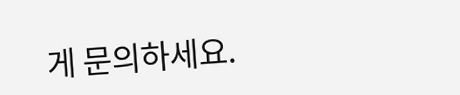게 문의하세요.